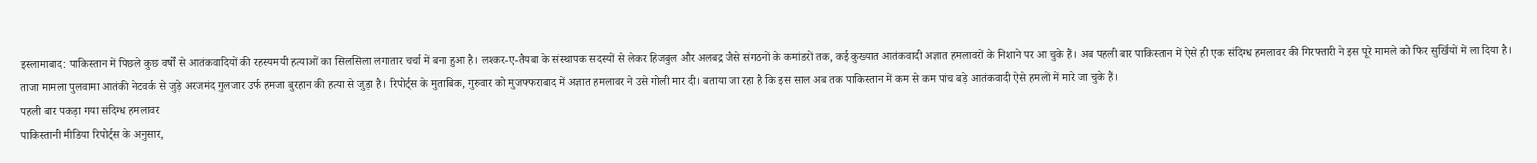इस्लामाबाद: पाकिस्तान में पिछले कुछ वर्षों से आतंकवादियों की रहस्यमयी हत्याओं का सिलसिला लगातार चर्चा में बना हुआ है। लश्कर-ए-तैयबा के संस्थापक सदस्यों से लेकर हिजबुल और अलबद्र जैसे संगठनों के कमांडरों तक, कई कुख्यात आतंकवादी अज्ञात हमलावरों के निशाने पर आ चुके हैं। अब पहली बार पाकिस्तान में ऐसे ही एक संदिग्ध हमलावर की गिरफ्तारी ने इस पूरे मामले को फिर सुर्खियों में ला दिया है।
ताजा मामला पुलवामा आतंकी नेटवर्क से जुड़े अरजमंद गुलजार उर्फ हमजा बुरहान की हत्या से जुड़ा है। रिपोर्ट्स के मुताबिक, गुरुवार को मुजफ्फराबाद में अज्ञात हमलावर ने उसे गोली मार दी। बताया जा रहा है कि इस साल अब तक पाकिस्तान में कम से कम पांच बड़े आतंकवादी ऐसे हमलों में मारे जा चुके हैं।
पहली बार पकड़ा गया संदिग्ध हमलावर
पाकिस्तानी मीडिया रिपोर्ट्स के अनुसार,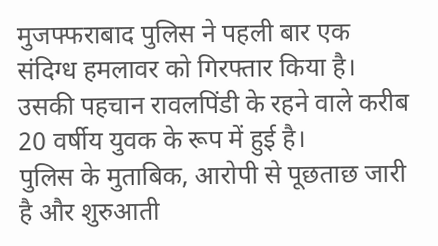मुजफ्फराबाद पुलिस ने पहली बार एक संदिग्ध हमलावर को गिरफ्तार किया है। उसकी पहचान रावलपिंडी के रहने वाले करीब 20 वर्षीय युवक के रूप में हुई है।
पुलिस के मुताबिक, आरोपी से पूछताछ जारी है और शुरुआती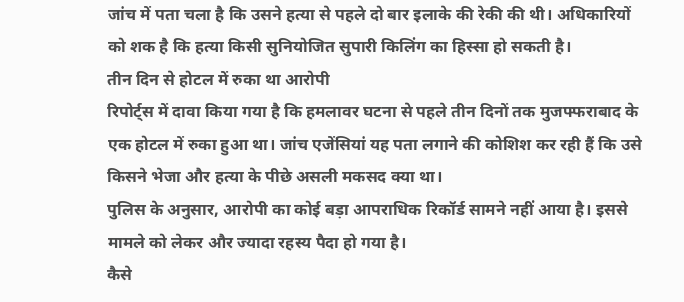जांच में पता चला है कि उसने हत्या से पहले दो बार इलाके की रेकी की थी। अधिकारियों को शक है कि हत्या किसी सुनियोजित सुपारी किलिंग का हिस्सा हो सकती है।
तीन दिन से होटल में रुका था आरोपी
रिपोर्ट्स में दावा किया गया है कि हमलावर घटना से पहले तीन दिनों तक मुजफ्फराबाद के एक होटल में रुका हुआ था। जांच एजेंसियां यह पता लगाने की कोशिश कर रही हैं कि उसे किसने भेजा और हत्या के पीछे असली मकसद क्या था।
पुलिस के अनुसार, आरोपी का कोई बड़ा आपराधिक रिकॉर्ड सामने नहीं आया है। इससे मामले को लेकर और ज्यादा रहस्य पैदा हो गया है।
कैसे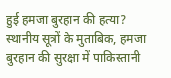हुई हमजा बुरहान की हत्या?
स्थानीय सूत्रों के मुताबिक, हमजा बुरहान की सुरक्षा में पाकिस्तानी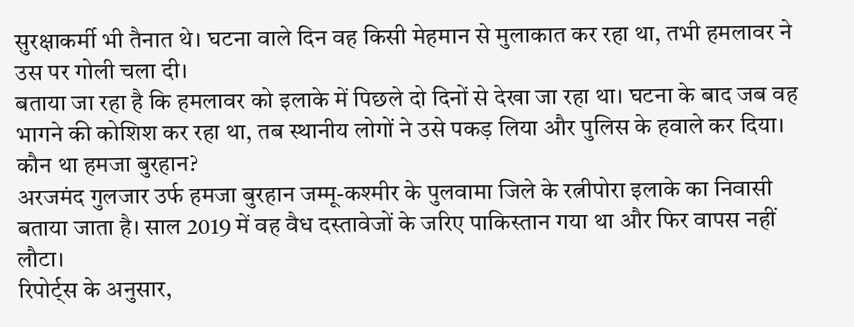सुरक्षाकर्मी भी तैनात थे। घटना वाले दिन वह किसी मेहमान से मुलाकात कर रहा था, तभी हमलावर ने उस पर गोली चला दी।
बताया जा रहा है कि हमलावर को इलाके में पिछले दो दिनों से देखा जा रहा था। घटना के बाद जब वह भागने की कोशिश कर रहा था, तब स्थानीय लोगों ने उसे पकड़ लिया और पुलिस के हवाले कर दिया।
कौन था हमजा बुरहान?
अरजमंद गुलजार उर्फ हमजा बुरहान जम्मू-कश्मीर के पुलवामा जिले के रत्नीपोरा इलाके का निवासी बताया जाता है। साल 2019 में वह वैध दस्तावेजों के जरिए पाकिस्तान गया था और फिर वापस नहीं लौटा।
रिपोर्ट्स के अनुसार,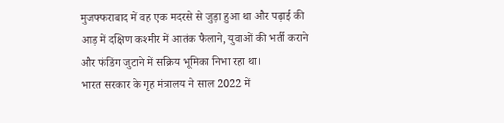मुजफ्फराबाद में वह एक मदरसे से जुड़ा हुआ था और पढ़ाई की आड़ में दक्षिण कश्मीर में आतंक फैलाने, युवाओं की भर्ती कराने और फंडिंग जुटाने में सक्रिय भूमिका निभा रहा था।
भारत सरकार के गृह मंत्रालय ने साल 2022 में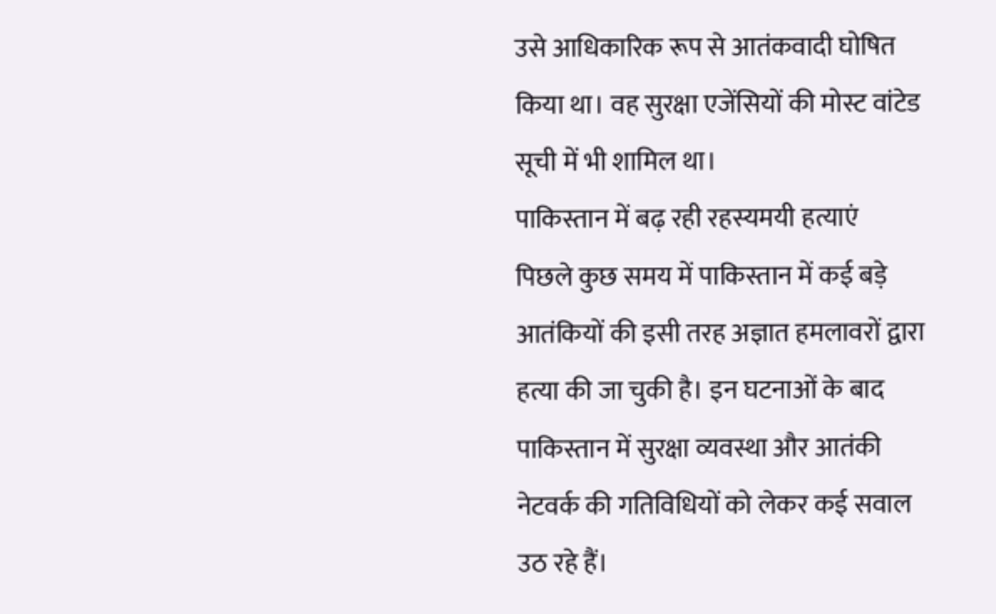उसे आधिकारिक रूप से आतंकवादी घोषित किया था। वह सुरक्षा एजेंसियों की मोस्ट वांटेड सूची में भी शामिल था।
पाकिस्तान में बढ़ रही रहस्यमयी हत्याएं
पिछले कुछ समय में पाकिस्तान में कई बड़े आतंकियों की इसी तरह अज्ञात हमलावरों द्वारा हत्या की जा चुकी है। इन घटनाओं के बाद पाकिस्तान में सुरक्षा व्यवस्था और आतंकी नेटवर्क की गतिविधियों को लेकर कई सवाल उठ रहे हैं।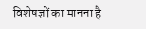विशेषज्ञों का मानना है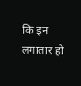कि इन लगातार हो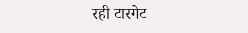रही टारगेट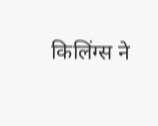किलिंग्स ने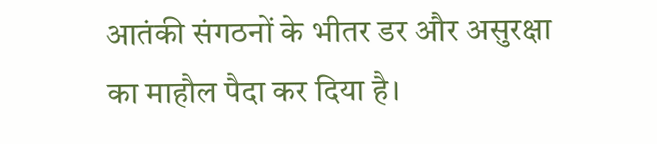आतंकी संगठनों के भीतर डर और असुरक्षा का माहौल पैदा कर दिया है।